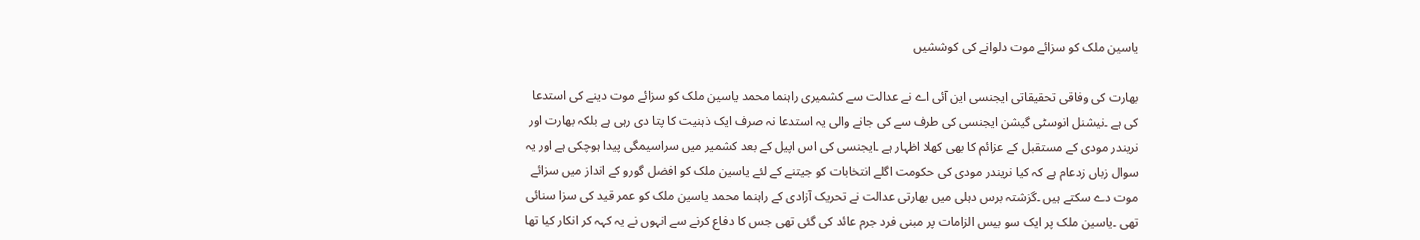یاسین ملک کو سزائے موت دلوانے کی کوششیں

بھارت کی وفاقی تحقیقاتی ایجنسی این آئی اے نے عدالت سے کشمیری راہنما محمد یاسین ملک کو سزائے موت دینے کی استدعا کی ہے ۔نیشنل انوسٹی گیشن ایجنسی کی طرف سے کی جانے والی یہ استدعا نہ صرف ایک ذہنیت کا پتا دی رہی ہے بلکہ بھارت اور نریندر مودی کے مستقبل کے عزائم کا بھی کھلا اظہار ہے ۔ایجنسی کی اس اپیل کے بعد کشمیر میں سراسیمگی پیدا ہوچکی ہے اور یہ سوال زباں زدعام ہے کہ کیا نریندر مودی کی حکومت اگلے انتخابات کو جیتنے کے لئے یاسین ملک کو افضل گورو کے انداز میں سزائے موت دے سکتے ہیں ۔گزشتہ برس دہلی میں بھارتی عدالت نے تحریک آزادی کے راہنما محمد یاسین ملک کو عمر قید کی سزا سنائی تھی ۔یاسین ملک پر ایک سو بیس الزامات پر مبنی فرد جرم عائد کی گئی تھی جس کا دفاع کرنے سے انہوں نے یہ کہہ کر انکار کیا تھا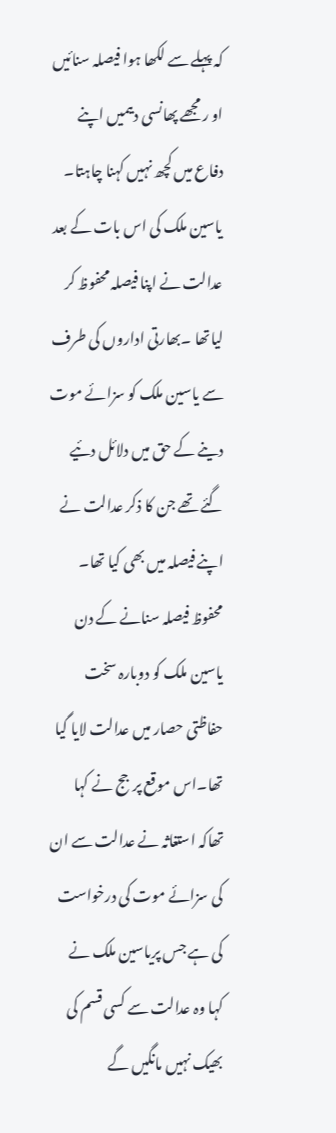کہ پہلے سے لکھا ہوا فیصلہ سنائیں او ر مجھے پھانسی دیںمیں اپنے دفاع میں کچھ نہیں کہنا چاہتا۔ یاسین ملک کی اس بات کے بعد عدالت نے اپنا فیصلہ محفوظ کر لیاتھا ۔بھارتی اداروں کی طرف سے یاسین ملک کو سزائے موت دینے کے حق میں دلائل دئیے گئے تھے جن کا ذکر عدالت نے اپنے فیصلہ میں بھی کیا تھا۔ محفوظ فیصلہ سنانے کے دن یاسین ملک کو دوبارہ سخت حفاظتی حصار میں عدالت لایا گیا تھا۔اس موقع پرجج نے کہا تھاکہ استغاثہ نے عدالت سے ان کی سزائے موت کی درخواست کی ہے جس پریاسین ملک نے کہا وہ عدالت سے کسی قسم کی بھیک نہیں مانگیں گے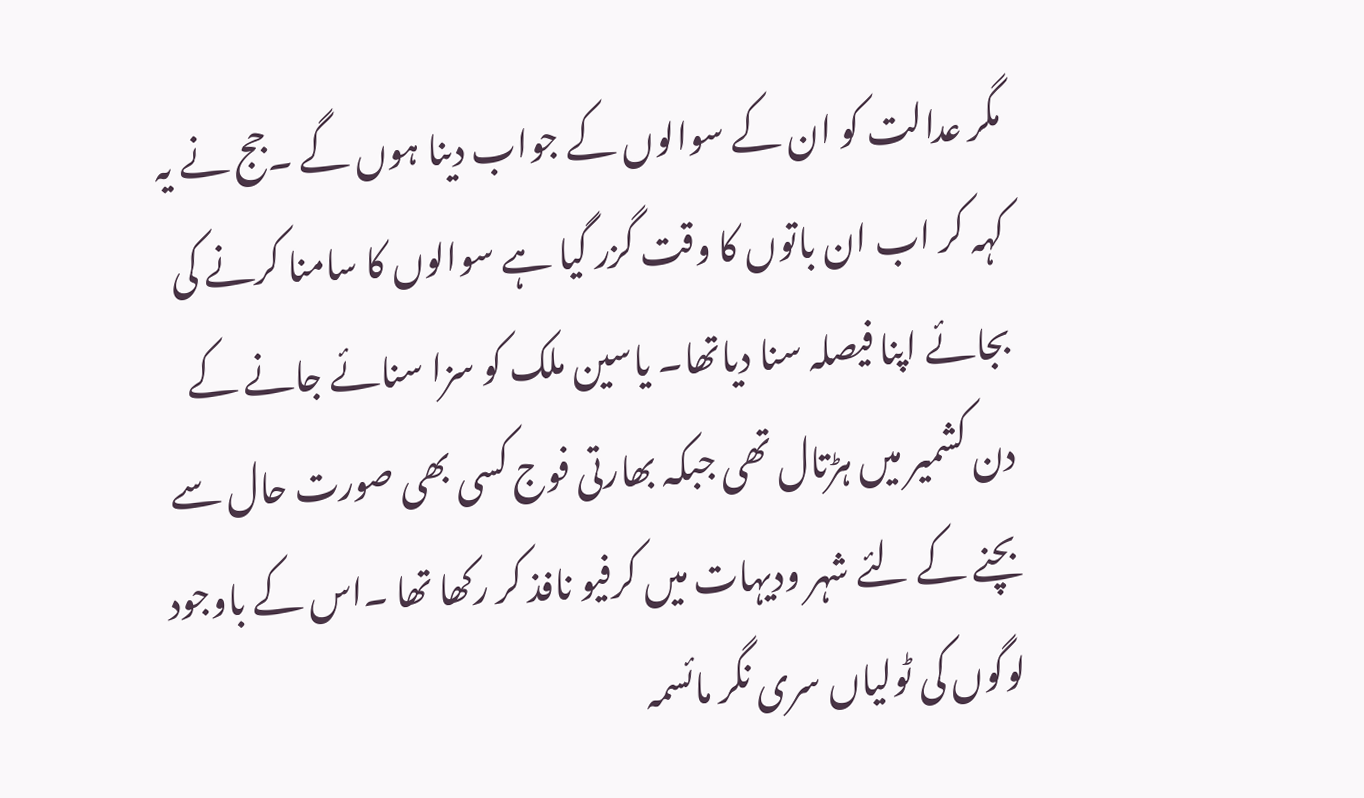مگر عدالت کو ان کے سوالوں کے جواب دینا ہوں گے ۔جج نے یہ کہہ کر اب ان باتوں کا وقت گزر گیا ہے سوالوں کا سامنا کرنے کی بجائے اپنا فیصلہ سنا دیاتھا۔ یاسین ملک کو سزا سنائے جانے کے دن کشمیر میں ہڑتال تھی جبکہ بھارتی فوج کسی بھی صورت حال سے بچنے کے لئے شہر ودیہات میں کرفیو نافذ کر رکھا تھا ۔اس کے باوجود لوگوں کی ٹولیاں سری نگر مائسمہ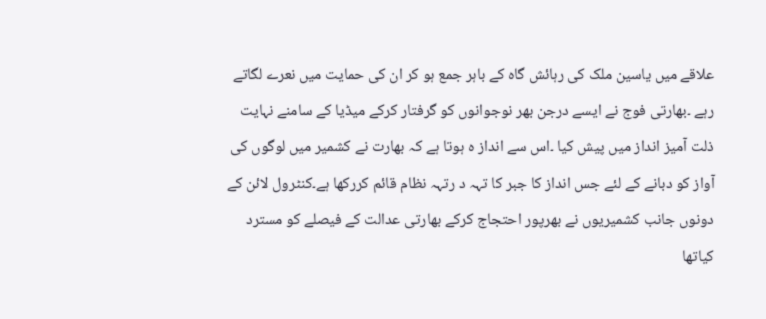علاقے میں یاسین ملک کی رہائش گاہ کے باہر جمع ہو کر ان کی حمایت میں نعرے لگاتے رہے ۔بھارتی فوج نے ایسے درجن بھر نوجوانوں کو گرفتار کرکے میڈیا کے سامنے نہایت ذلت آمیز انداز میں پیش کیا ۔اس سے انداز ہ ہوتا ہے کہ بھارت نے کشمیر میں لوگوں کی آواز کو دبانے کے لئے جس انداز کا جبر کا تہہ د رتہہ نظام قائم کررکھا ہے۔کنٹرول لائن کے دونوں جانب کشمیریوں نے بھرپور احتجاج کرکے بھارتی عدالت کے فیصلے کو مسترد کیاتھا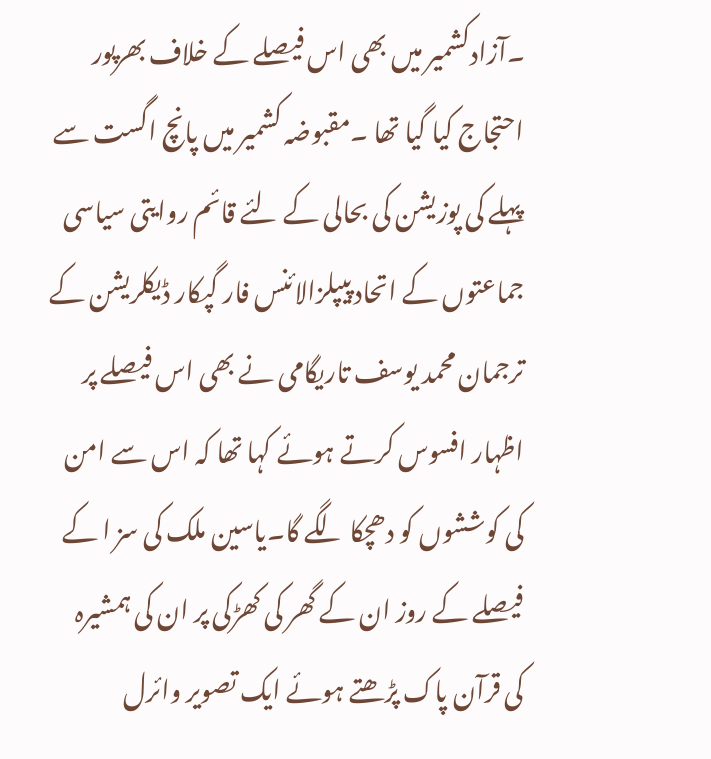۔آزادکشمیر میں بھی اس فیصلے کے خلاف بھرپور احتجاج کیا گیا تھا ۔مقبوضہ کشمیر میں پانچ اگست سے پہلے کی پوزیشن کی بحالی کے لئے قائم روایتی سیاسی جماعتوں کے اتحاد پیپلزالائنس فار گپکار ڈیکلریشن کے ترجمان محمد یوسف تاریگامی نے بھی اس فیصلے پر اظہار افسوس کرتے ہوئے کہا تھا کہ اس سے امن کی کوششوں کو دھچکا لگے گا۔یاسین ملک کی سز ا کے فیصلے کے روز ان کے گھر کی کھڑکی پر ان کی ہمشیرہ کی قرآن پاک پڑھتے ہوئے ایک تصویر وائرل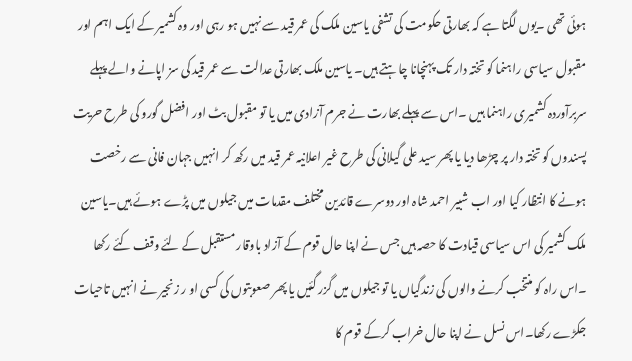ہوئی تھی ۔یوں لگتا ہے کہ بھارتی حکومت کی تشفی یاسین ملک کی عمر قید سے نہیں ہو رہی اور وہ کشمیر کے ایک اہم اور مقبول سیاسی راہنما کو تختہ دار تک پہنچانا چاہتے ہیں۔ یاسین ملک بھارتی عدالت سے عمر قید کی سز اپانے والے پہلے سربرآوردہ کشمیری راہنما ہیں ۔اس سے پہلے بھارت نے جرم آزادی میں یا تو مقبول بٹ اور افضل گورو کی طرح حریت پسندوں کو تختہ دار پر چڑھا دیا یا پھر سید علی گیلانی کی طرح غیر اعلانیہ عمر قید میں رکھ کر انہیں جہان فانی سے رخصت ہونے کا انتظار کیا اور اب شبیر احمد شاہ اور دوسرے قائدین مختلف مقدمات میں جیلوں میں پڑے ہوئے ہیں۔یاسین ملک کشمیر کی اس سیاسی قیادت کا حصہ ہیں جس نے اپنا حال قوم کے آزاد باوقار مستقبل کے لئے وقف کئے رکھا ۔اس راہ کو منتخب کرنے والوں کی زندگیاں یا تو جیلوں میں گزر گئیں یا پھر صعوبتوں کی کسی او ر زنجیر نے انہیں تاحیات جکڑے رکھا۔اس نسل نے اپنا حال خراب کرکے قوم کا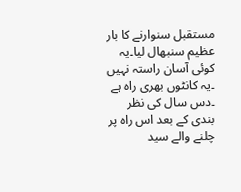مستقبل سنوارنے کا بار عظیم سنبھال لیا۔یہ کوئی آسان راستہ نہیں ۔یہ کانٹوں بھری راہ ہے ۔دس سال کی نظر بندی کے بعد اس راہ پر چلنے والے سید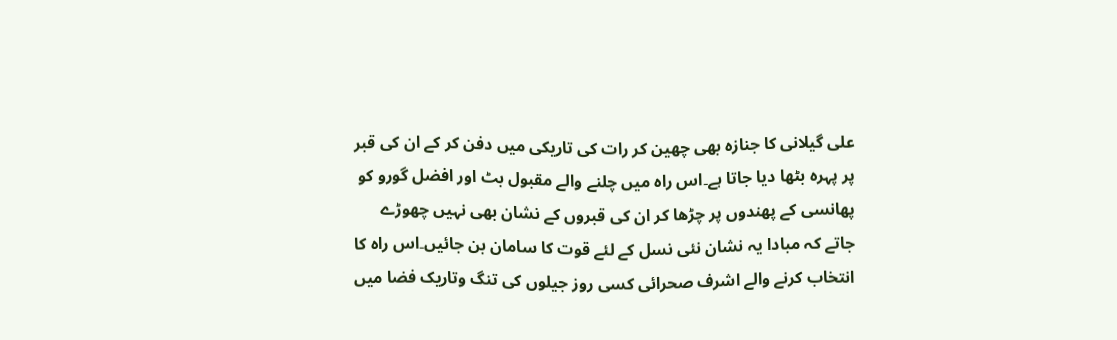علی گیلانی کا جنازہ بھی چھین کر رات کی تاریکی میں دفن کر کے ان کی قبر پر پہرہ بٹھا دیا جاتا ہے۔اس راہ میں چلنے والے مقبول بٹ اور افضل گورو کو پھانسی کے پھندوں پر چڑھا کر ان کی قبروں کے نشان بھی نہیں چھوڑے جاتے کہ مبادا یہ نشان نئی نسل کے لئے قوت کا سامان بن جائیں۔اس راہ کا انتخاب کرنے والے اشرف صحرائی کسی روز جیلوں کی تنگ وتاریک فضا میں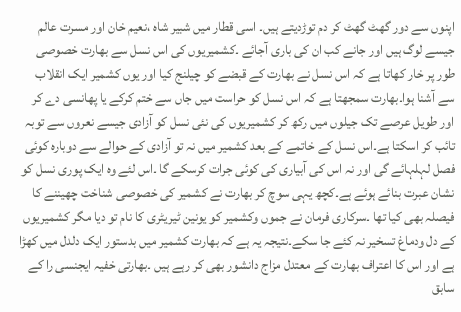اپنوں سے دور گھٹ گھٹ کر دم توڑدیتے ہیں۔ اسی قطار میں شبیر شاہ ،نعیم خان اور مسرت عالم جیسے لوگ ہیں اور جانے کب ان کی باری آجائے ۔کشمیریوں کی اس نسل سے بھارت خصوصی طور پر خار کھاتا ہے کہ اس نسل نے بھارت کے قبضے کو چیلنج کیا اور یوں کشمیر ایک انقلاب سے آشنا ہوا۔بھارت سمجھتا ہے کہ اس نسل کو حراست میں جاں سے ختم کرکے یا پھانسی دے کر اور طویل عرصے تک جیلوں میں رکھ کر کشمیریوں کی نئی نسل کو آزادی جیسے نعروں سے توبہ تائب کر اسکتا ہے۔اس نسل کے خاتمے کے بعد کشمیر میں نہ تو آزادی کے حوالے سے دوبارہ کوئی فصل لہلہائے گی اور نہ اس کی آبیاری کی کوئی جرات کرسکے گا ۔اس لئے وہ ایک پوری نسل کو نشان عبرت بنائے ہوئے ہے۔کچھ یہی سوچ کر بھارت نے کشمیر کی خصوصی شناخت چھیننے کا فیصلہ بھی کیا تھا ۔سرکاری فرمان نے جموں وکشمیر کو یونین ٹیریٹری کا نام تو دیا مگر کشمیریوں کے دل ودماغ تسخیر نہ کئے جا سکے۔نتیجہ یہ ہے کہ بھارت کشمیر میں بدستور ایک دلدل میں کھڑا ہے اور اس کا اعتراف بھارت کے معتدل مزاج دانشور بھی کر رہے ہیں ۔بھارتی خفیہ ایجنسی را کے سابق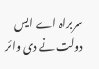سربراہ اے ایس دولت نے دی وائر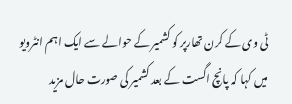ٹی وی کے کرن تھارپر کو کشمیر کے حوالے سے ایک اہم انٹرویو میں کہا کہ پانچ اگست کے بعد کشمیر کی صورت حال مزید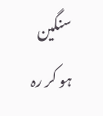سنگین ہو کر رہ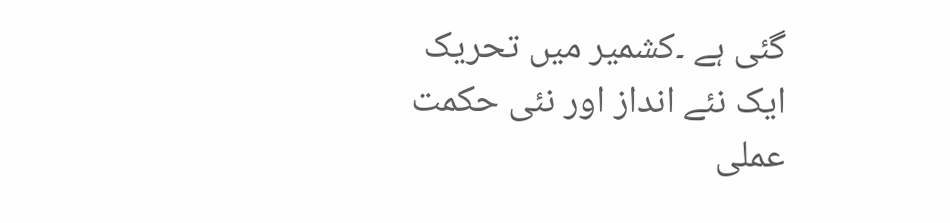گئی ہے ۔کشمیر میں تحریک ایک نئے انداز اور نئی حکمت عملی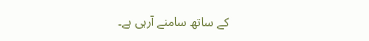کے ساتھ سامنے آرہی ہے۔